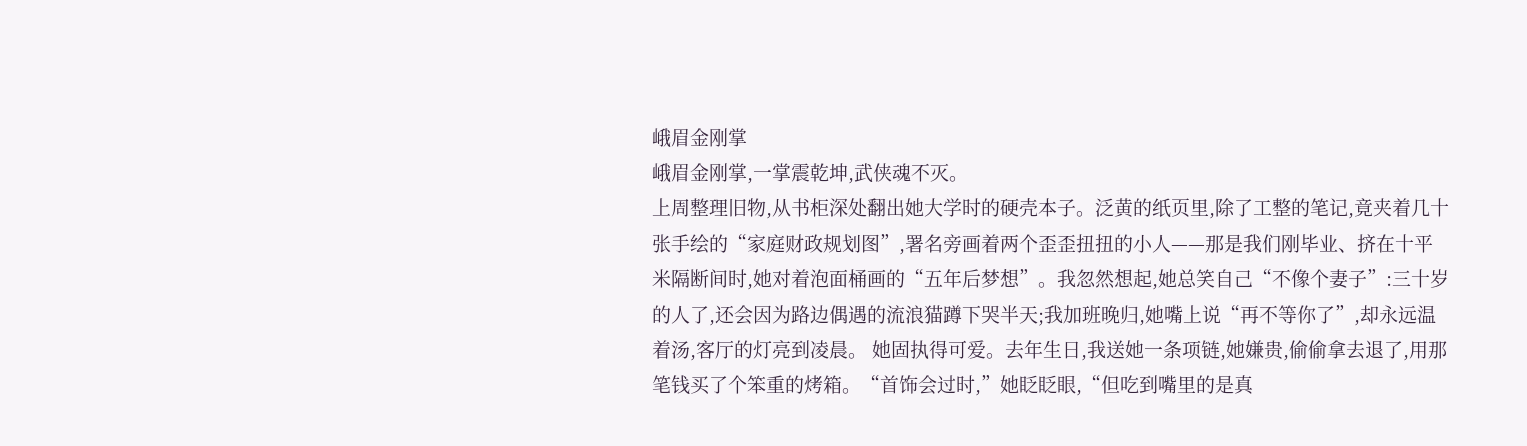峨眉金刚掌
峨眉金刚掌,一掌震乾坤,武侠魂不灭。
上周整理旧物,从书柜深处翻出她大学时的硬壳本子。泛黄的纸页里,除了工整的笔记,竟夹着几十张手绘的“家庭财政规划图”,署名旁画着两个歪歪扭扭的小人——那是我们刚毕业、挤在十平米隔断间时,她对着泡面桶画的“五年后梦想”。我忽然想起,她总笑自己“不像个妻子”:三十岁的人了,还会因为路边偶遇的流浪猫蹲下哭半天;我加班晚归,她嘴上说“再不等你了”,却永远温着汤,客厅的灯亮到凌晨。 她固执得可爱。去年生日,我送她一条项链,她嫌贵,偷偷拿去退了,用那笔钱买了个笨重的烤箱。“首饰会过时,”她眨眨眼,“但吃到嘴里的是真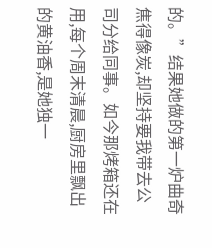的。”结果她做的第一炉曲奇焦得像炭,却坚持要我带去公司分给同事。如今那烤箱还在用,每个周末清晨,厨房里飘出的黄油香,是她独一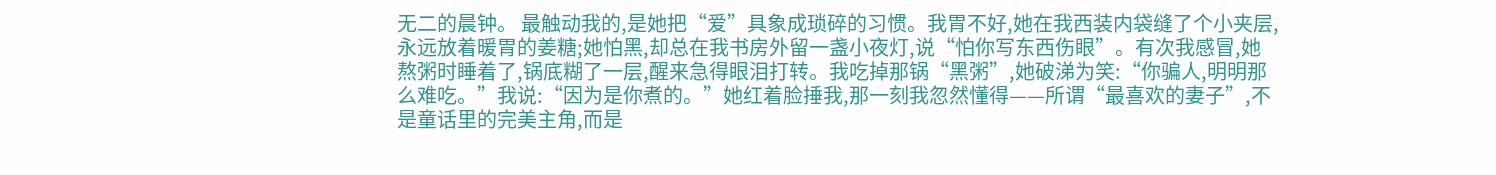无二的晨钟。 最触动我的,是她把“爱”具象成琐碎的习惯。我胃不好,她在我西装内袋缝了个小夹层,永远放着暖胃的姜糖;她怕黑,却总在我书房外留一盏小夜灯,说“怕你写东西伤眼”。有次我感冒,她熬粥时睡着了,锅底糊了一层,醒来急得眼泪打转。我吃掉那锅“黑粥”,她破涕为笑:“你骗人,明明那么难吃。”我说:“因为是你煮的。”她红着脸捶我,那一刻我忽然懂得——所谓“最喜欢的妻子”,不是童话里的完美主角,而是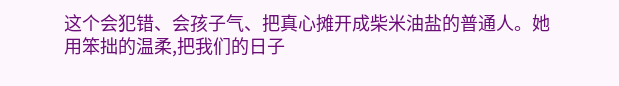这个会犯错、会孩子气、把真心摊开成柴米油盐的普通人。她用笨拙的温柔,把我们的日子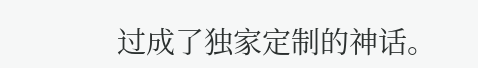过成了独家定制的神话。